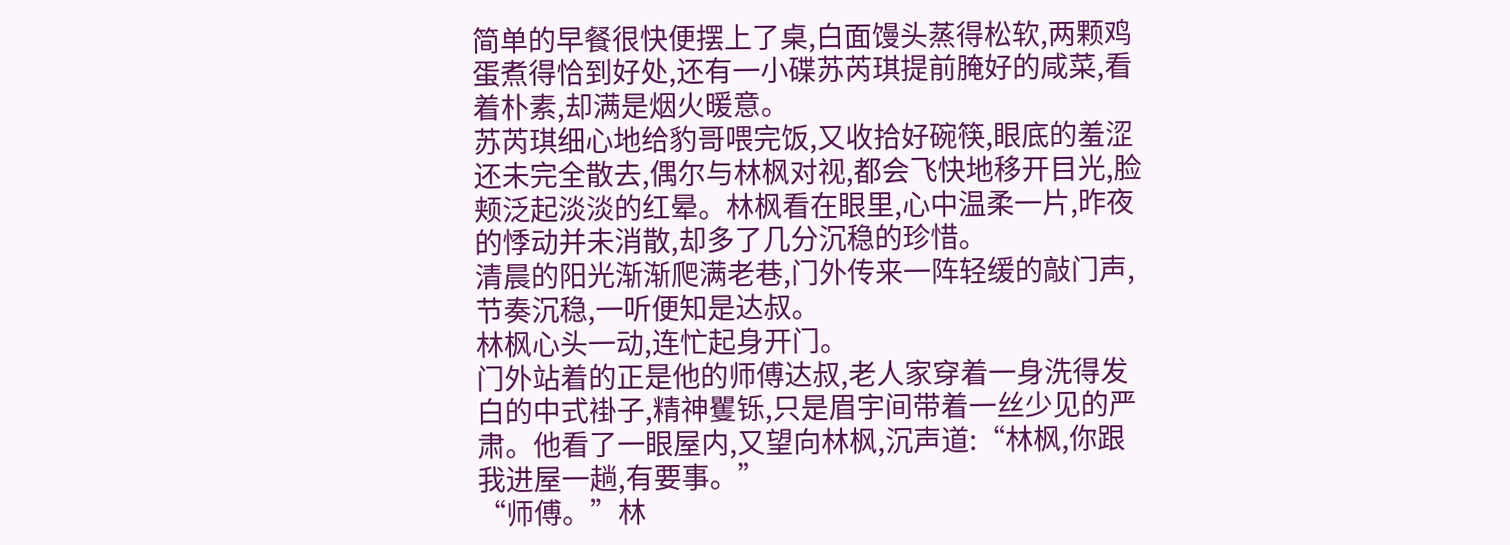简单的早餐很快便摆上了桌,白面馒头蒸得松软,两颗鸡蛋煮得恰到好处,还有一小碟苏芮琪提前腌好的咸菜,看着朴素,却满是烟火暖意。
苏芮琪细心地给豹哥喂完饭,又收拾好碗筷,眼底的羞涩还未完全散去,偶尔与林枫对视,都会飞快地移开目光,脸颊泛起淡淡的红晕。林枫看在眼里,心中温柔一片,昨夜的悸动并未消散,却多了几分沉稳的珍惜。
清晨的阳光渐渐爬满老巷,门外传来一阵轻缓的敲门声,节奏沉稳,一听便知是达叔。
林枫心头一动,连忙起身开门。
门外站着的正是他的师傅达叔,老人家穿着一身洗得发白的中式褂子,精神矍铄,只是眉宇间带着一丝少见的严肃。他看了一眼屋内,又望向林枫,沉声道:“林枫,你跟我进屋一趟,有要事。”
“师傅。”林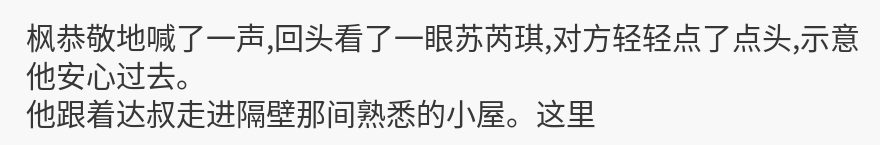枫恭敬地喊了一声,回头看了一眼苏芮琪,对方轻轻点了点头,示意他安心过去。
他跟着达叔走进隔壁那间熟悉的小屋。这里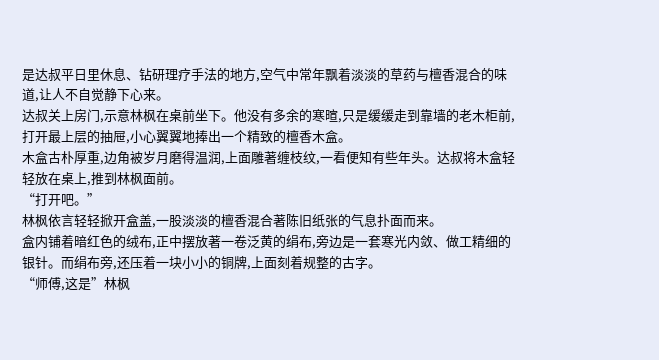是达叔平日里休息、钻研理疗手法的地方,空气中常年飘着淡淡的草药与檀香混合的味道,让人不自觉静下心来。
达叔关上房门,示意林枫在桌前坐下。他没有多余的寒暄,只是缓缓走到靠墙的老木柜前,打开最上层的抽屉,小心翼翼地捧出一个精致的檀香木盒。
木盒古朴厚重,边角被岁月磨得温润,上面雕著缠枝纹,一看便知有些年头。达叔将木盒轻轻放在桌上,推到林枫面前。
“打开吧。”
林枫依言轻轻掀开盒盖,一股淡淡的檀香混合著陈旧纸张的气息扑面而来。
盒内铺着暗红色的绒布,正中摆放著一卷泛黄的绢布,旁边是一套寒光内敛、做工精细的银针。而绢布旁,还压着一块小小的铜牌,上面刻着规整的古字。
“师傅,这是”林枫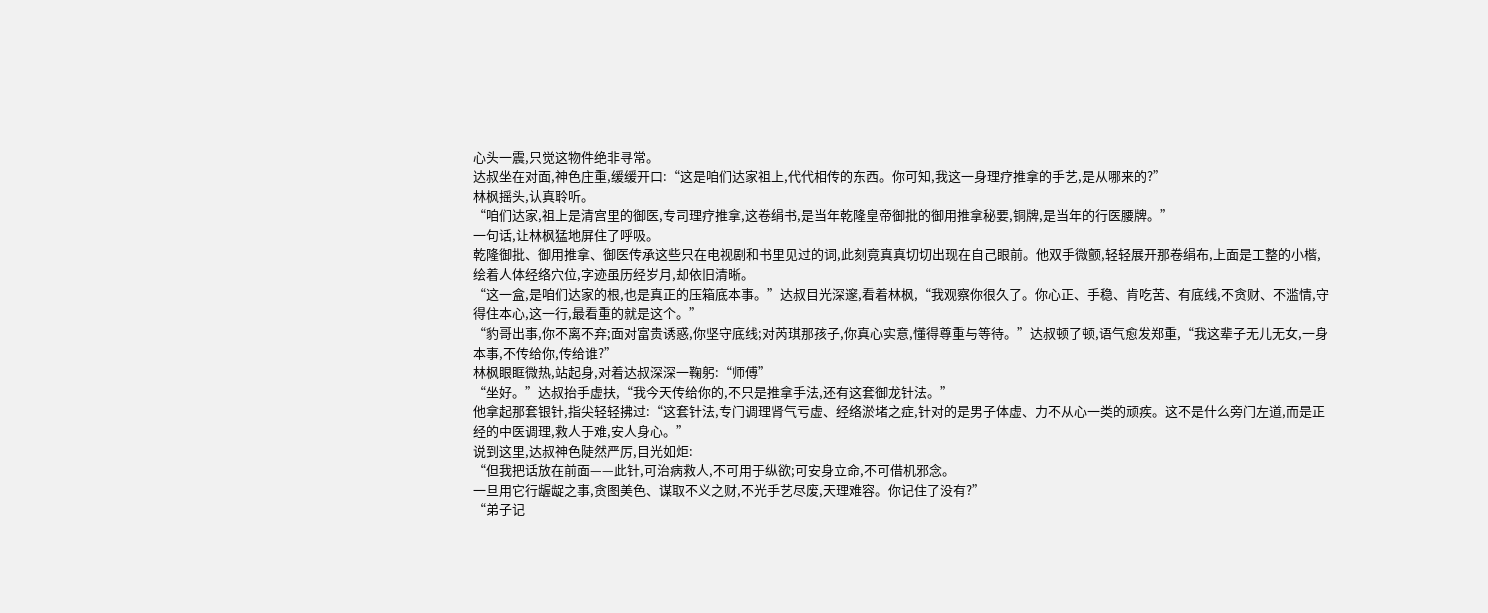心头一震,只觉这物件绝非寻常。
达叔坐在对面,神色庄重,缓缓开口:“这是咱们达家祖上,代代相传的东西。你可知,我这一身理疗推拿的手艺,是从哪来的?”
林枫摇头,认真聆听。
“咱们达家,祖上是清宫里的御医,专司理疗推拿,这卷绢书,是当年乾隆皇帝御批的御用推拿秘要,铜牌,是当年的行医腰牌。”
一句话,让林枫猛地屏住了呼吸。
乾隆御批、御用推拿、御医传承这些只在电视剧和书里见过的词,此刻竟真真切切出现在自己眼前。他双手微颤,轻轻展开那卷绢布,上面是工整的小楷,绘着人体经络穴位,字迹虽历经岁月,却依旧清晰。
“这一盒,是咱们达家的根,也是真正的压箱底本事。”达叔目光深邃,看着林枫,“我观察你很久了。你心正、手稳、肯吃苦、有底线,不贪财、不滥情,守得住本心,这一行,最看重的就是这个。”
“豹哥出事,你不离不弃;面对富贵诱惑,你坚守底线;对芮琪那孩子,你真心实意,懂得尊重与等待。”达叔顿了顿,语气愈发郑重,“我这辈子无儿无女,一身本事,不传给你,传给谁?”
林枫眼眶微热,站起身,对着达叔深深一鞠躬:“师傅”
“坐好。”达叔抬手虚扶,“我今天传给你的,不只是推拿手法,还有这套御龙针法。”
他拿起那套银针,指尖轻轻拂过:“这套针法,专门调理肾气亏虚、经络淤堵之症,针对的是男子体虚、力不从心一类的顽疾。这不是什么旁门左道,而是正经的中医调理,救人于难,安人身心。”
说到这里,达叔神色陡然严厉,目光如炬:
“但我把话放在前面——此针,可治病救人,不可用于纵欲;可安身立命,不可借机邪念。
一旦用它行龌龊之事,贪图美色、谋取不义之财,不光手艺尽废,天理难容。你记住了没有?”
“弟子记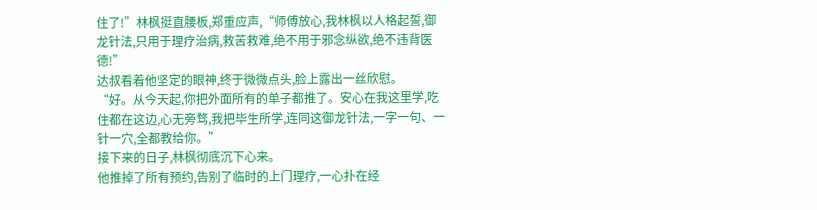住了!”林枫挺直腰板,郑重应声,“师傅放心,我林枫以人格起誓,御龙针法,只用于理疗治病,救苦救难,绝不用于邪念纵欲,绝不违背医德!”
达叔看着他坚定的眼神,终于微微点头,脸上露出一丝欣慰。
“好。从今天起,你把外面所有的单子都推了。安心在我这里学,吃住都在这边,心无旁骛,我把毕生所学,连同这御龙针法,一字一句、一针一穴,全都教给你。”
接下来的日子,林枫彻底沉下心来。
他推掉了所有预约,告别了临时的上门理疗,一心扑在经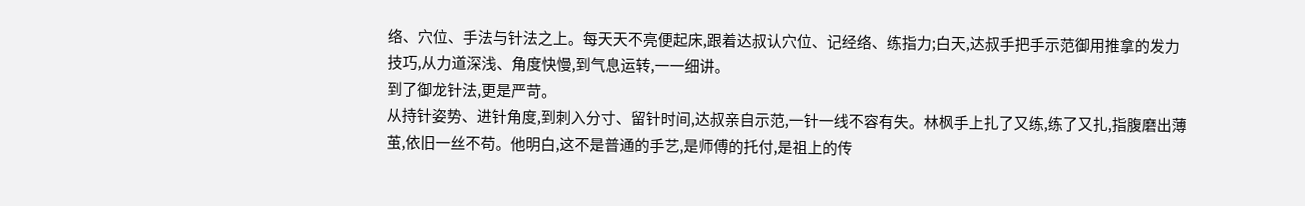络、穴位、手法与针法之上。每天天不亮便起床,跟着达叔认穴位、记经络、练指力;白天,达叔手把手示范御用推拿的发力技巧,从力道深浅、角度快慢,到气息运转,一一细讲。
到了御龙针法,更是严苛。
从持针姿势、进针角度,到刺入分寸、留针时间,达叔亲自示范,一针一线不容有失。林枫手上扎了又练,练了又扎,指腹磨出薄茧,依旧一丝不苟。他明白,这不是普通的手艺,是师傅的托付,是祖上的传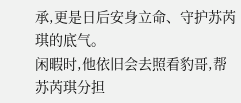承,更是日后安身立命、守护苏芮琪的底气。
闲暇时,他依旧会去照看豹哥,帮苏芮琪分担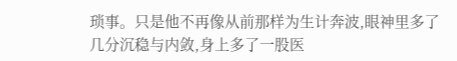琐事。只是他不再像从前那样为生计奔波,眼神里多了几分沉稳与内敛,身上多了一股医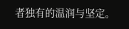者独有的温润与坚定。